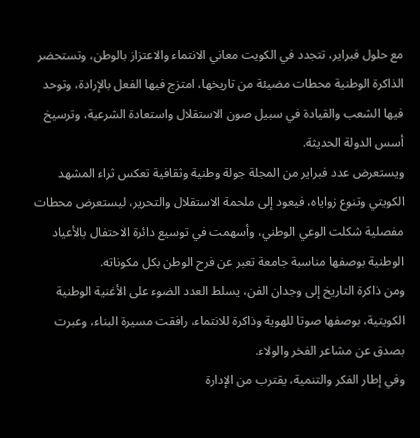مع حلول فبراير، تتجدد في الكويت معاني الانتماء والاعتزاز بالوطن، وتستحضر الذاكرة الوطنية محطات مضيئة من تاريخها، امتزج فيها الفعل بالإرادة، وتوحد فيها الشعب والقيادة في سبيل صون الاستقلال واستعادة الشرعية، وترسيخ أسس الدولة الحديثة.
ويستعرض عدد فبراير من المجلة جولة وطنية وثقافية تعكس ثراء المشهد الكويتي وتنوع زواياه، فيعود إلى ملحمة الاستقلال والتحرير، ليستعرض محطات مفصلية شكلت الوعي الوطني، وأسهمت في توسيع دائرة الاحتفال بالأعياد الوطنية بوصفها مناسبة جامعة تعبر عن فرح الوطن بكل مكوناته.
ومن ذاكرة التاريخ إلى وجدان الفن، يسلط العدد الضوء على الأغنية الوطنية الكويتية، بوصفها صوتا للهوية وذاكرة للانتماء، رافقت مسيرة البناء، وعبرت بصدق عن مشاعر الفخر والولاء.
وفي إطار الفكر والتنمية، يقترب من الإدارة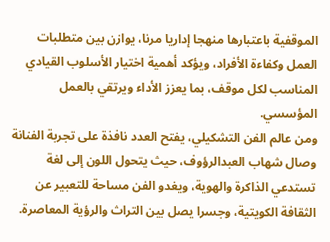الموقفية باعتبارها منهجا إداريا مرنا، يوازن بين متطلبات العمل وكفاءة الأفراد، ويؤكد أهمية اختيار الأسلوب القيادي المناسب لكل موقف، بما يعزز الأداء ويرتقي بالعمل المؤسسي.
ومن عالم الفن التشكيلي، يفتح العدد نافذة على تجربة الفنانة وصال شهاب العبدالرؤوف، حيث يتحول اللون إلى لغة تستدعي الذاكرة والهوية، ويغدو الفن مساحة للتعبير عن الثقافة الكويتية، وجسرا يصل بين التراث والرؤية المعاصرة.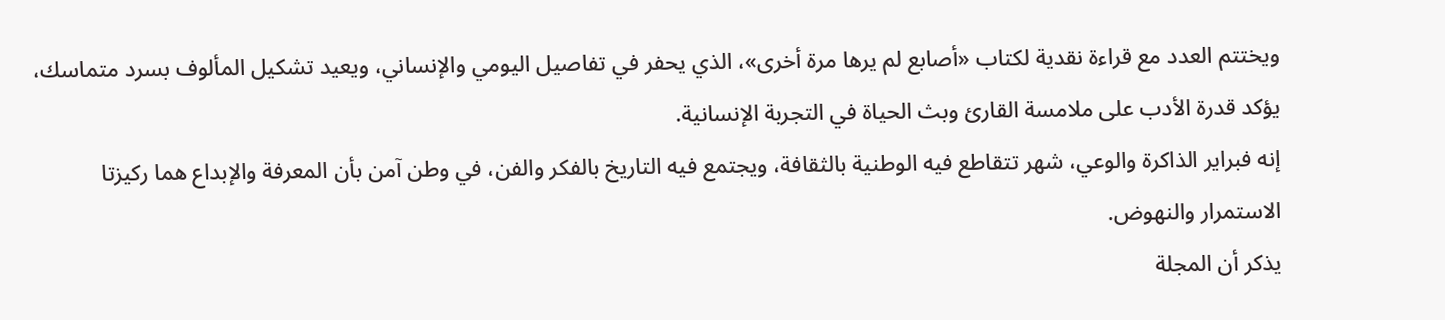ويختتم العدد مع قراءة نقدية لكتاب «أصابع لم يرها مرة أخرى»، الذي يحفر في تفاصيل اليومي والإنساني، ويعيد تشكيل المألوف بسرد متماسك، يؤكد قدرة الأدب على ملامسة القارئ وبث الحياة في التجربة الإنسانية.
إنه فبراير الذاكرة والوعي، شهر تتقاطع فيه الوطنية بالثقافة، ويجتمع فيه التاريخ بالفكر والفن، في وطن آمن بأن المعرفة والإبداع هما ركيزتا الاستمرار والنهوض.
يذكر أن المجلة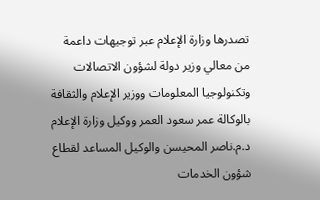تصدرها وزارة الإعلام عبر توجيهات داعمة من معالي وزير دولة لشؤون الاتصالات وتكنولوجيا المعلومات ووزير الإعلام والثقافة بالوكالة عمر سعود العمر ووكيل وزارة الإعلام د.م.ناصر المحيسن والوكيل المساعد لقطاع شؤون الخدمات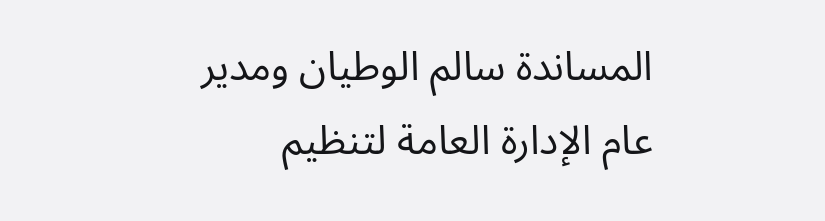المساندة سالم الوطيان ومدير عام الإدارة العامة لتنظيم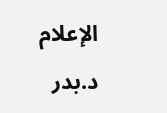الإعلام د.بدر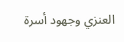العنزي وجهود أسرة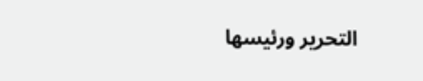التحرير ورئيسها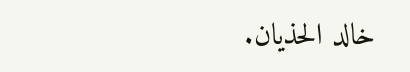خالد الحذيان.